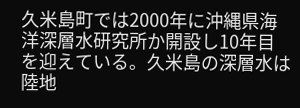久米島町では2000年に沖縄県海洋深層水研究所か開設し10年目を迎えている。久米島の深層水は陸地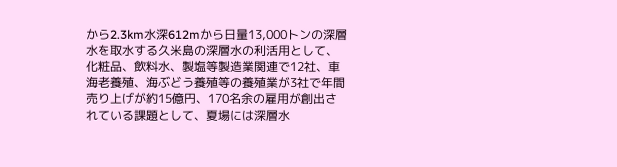から2.3km水深612mから日量13,000トンの深層水を取水する久米島の深層水の利活用として、化粧品、飲料水、製塩等製造業関連で12社、車海老養殖、海ぶどう養殖等の養殖業が3社で年間売り上げが約15億円、170名余の雇用が創出されている課題として、夏場には深層水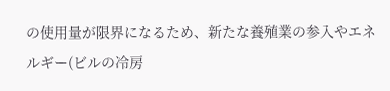の使用量が限界になるため、新たな養殖業の参入やエネルギー(ビルの冷房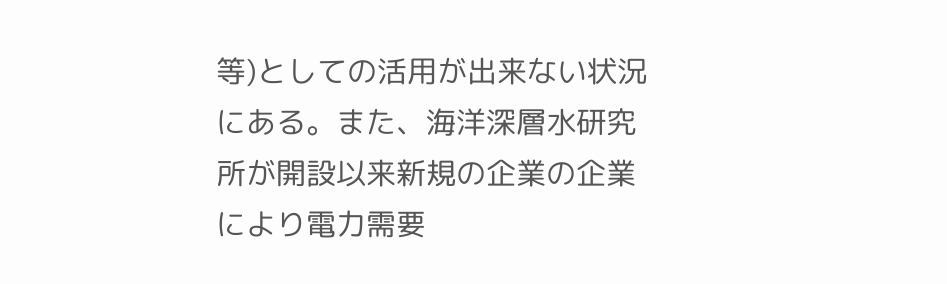等)としての活用が出来ない状況にある。また、海洋深層水研究所が開設以来新規の企業の企業により電力需要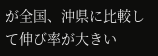が全国、沖県に比較して伸び率が大きい